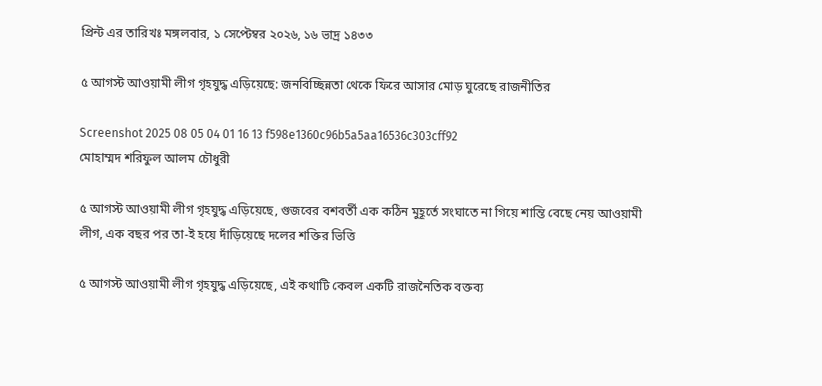প্রিন্ট এর তারিখঃ মঙ্গলবার, ১ সেপ্টেম্বর ২০২৬, ১৬ ভাদ্র ১৪৩৩

৫ আগস্ট আওয়ামী লীগ গৃহযুদ্ধ এড়িয়েছে: জনবিচ্ছিন্নতা থেকে ফিরে আসার মোড় ঘুরেছে রাজনীতির

Screenshot 2025 08 05 04 01 16 13 f598e1360c96b5a5aa16536c303cff92
মোহাম্মদ শরিফুল আলম চৌধুরী

৫ আগস্ট আওয়ামী লীগ গৃহযুদ্ধ এড়িয়েছে, গুজবের বশবর্তী এক কঠিন মুহূর্তে সংঘাতে না গিয়ে শান্তি বেছে নেয় আওয়ামী লীগ, এক বছর পর তা-ই হয়ে দাঁড়িয়েছে দলের শক্তির ভিত্তি

৫ আগস্ট আওয়ামী লীগ গৃহযুদ্ধ এড়িয়েছে, এই কথাটি কেবল একটি রাজনৈতিক বক্তব্য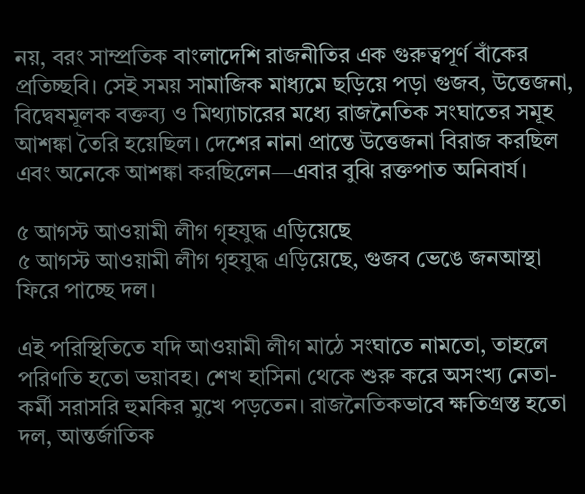নয়, বরং সাম্প্রতিক বাংলাদেশি রাজনীতির এক গুরুত্বপূর্ণ বাঁকের প্রতিচ্ছবি। সেই সময় সামাজিক মাধ্যমে ছড়িয়ে পড়া গুজব, উত্তেজনা, বিদ্বেষমূলক বক্তব্য ও মিথ্যাচারের মধ্যে রাজনৈতিক সংঘাতের সমূহ আশঙ্কা তৈরি হয়েছিল। দেশের নানা প্রান্তে উত্তেজনা বিরাজ করছিল এবং অনেকে আশঙ্কা করছিলেন—এবার বুঝি রক্তপাত অনিবার্য।

৫ আগস্ট আওয়ামী লীগ গৃহযুদ্ধ এড়িয়েছে
৫ আগস্ট আওয়ামী লীগ গৃহযুদ্ধ এড়িয়েছে, গুজব ভেঙে জনআস্থা ফিরে পাচ্ছে দল।

এই পরিস্থিতিতে যদি আওয়ামী লীগ মাঠে সংঘাতে নামতো, তাহলে পরিণতি হতো ভয়াবহ। শেখ হাসিনা থেকে শুরু করে অসংখ্য নেতা-কর্মী সরাসরি হুমকির মুখে পড়তেন। রাজনৈতিকভাবে ক্ষতিগ্রস্ত হতো দল, আন্তর্জাতিক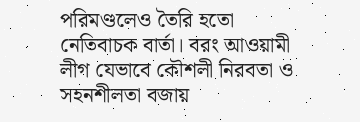পরিমণ্ডলেও তৈরি হতো নেতিবাচক বার্তা। বরং আওয়ামী লীগ যেভাবে কৌশলী নিরবতা ও সহনশীলতা বজায়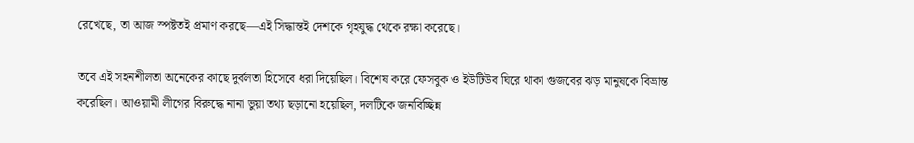রেখেছে, তা আজ স্পষ্টতই প্রমাণ করছে—এই সিদ্ধান্তই দেশকে গৃহযুদ্ধ থেকে রক্ষা করেছে।

তবে এই সহনশীলতা অনেকের কাছে দুর্বলতা হিসেবে ধরা দিয়েছিল। বিশেষ করে ফেসবুক ও ইউটিউব ঘিরে থাকা গুজবের ঝড় মানুষকে বিভ্রান্ত করেছিল। আওয়ামী লীগের বিরুদ্ধে নানা ভুয়া তথ্য ছড়ানো হয়েছিল, দলটিকে জনবিচ্ছিন্ন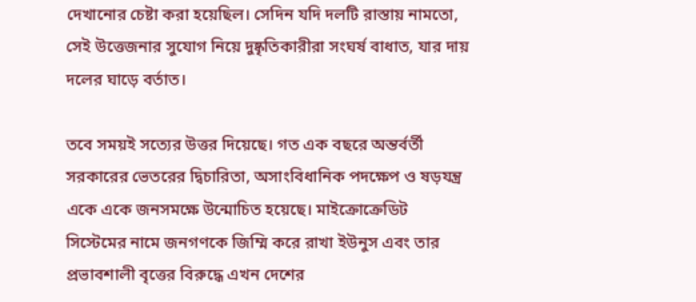দেখানোর চেষ্টা করা হয়েছিল। সেদিন যদি দলটি রাস্তায় নামতো, সেই উত্তেজনার সুযোগ নিয়ে দুষ্কৃতিকারীরা সংঘর্ষ বাধাত, যার দায় দলের ঘাড়ে বর্তাত।

তবে সময়ই সত্যের উত্তর দিয়েছে। গত এক বছরে অন্তর্বর্তী সরকারের ভেতরের দ্বিচারিতা, অসাংবিধানিক পদক্ষেপ ও ষড়যন্ত্র একে একে জনসমক্ষে উন্মোচিত হয়েছে। মাইক্রোক্রেডিট সিস্টেমের নামে জনগণকে জিম্মি করে রাখা ইউনুস এবং তার প্রভাবশালী বৃত্তের বিরুদ্ধে এখন দেশের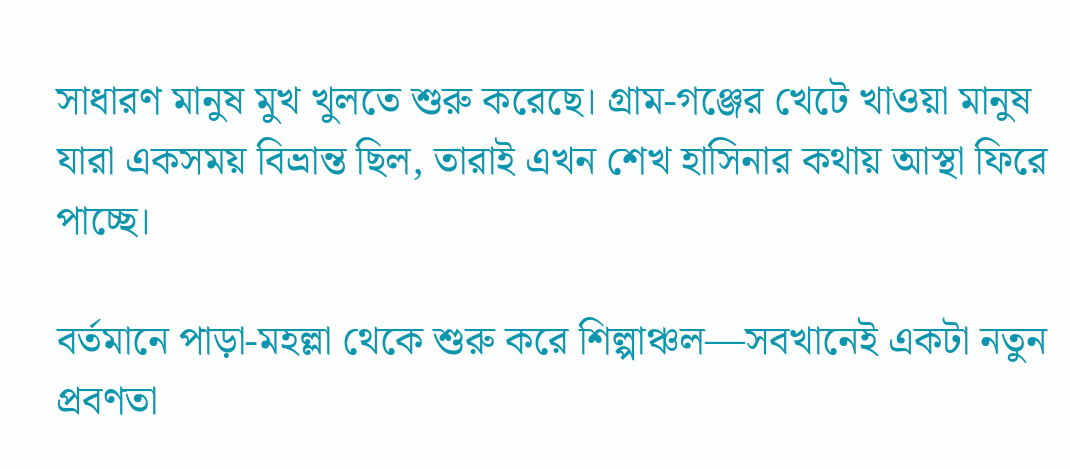সাধারণ মানুষ মুখ খুলতে শুরু করেছে। গ্রাম-গঞ্জের খেটে খাওয়া মানুষ যারা একসময় বিভ্রান্ত ছিল, তারাই এখন শেখ হাসিনার কথায় আস্থা ফিরে পাচ্ছে।

বর্তমানে পাড়া-মহল্লা থেকে শুরু করে শিল্পাঞ্চল—সবখানেই একটা নতুন প্রবণতা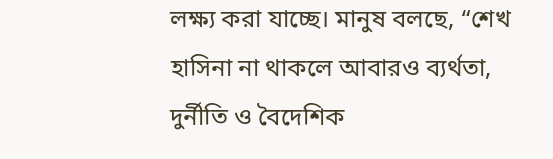লক্ষ্য করা যাচ্ছে। মানুষ বলছে, “শেখ হাসিনা না থাকলে আবারও ব্যর্থতা, দুর্নীতি ও বৈদেশিক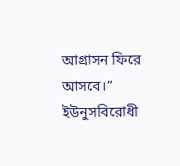আগ্রাসন ফিরে আসবে।” ইউনুসবিরোধী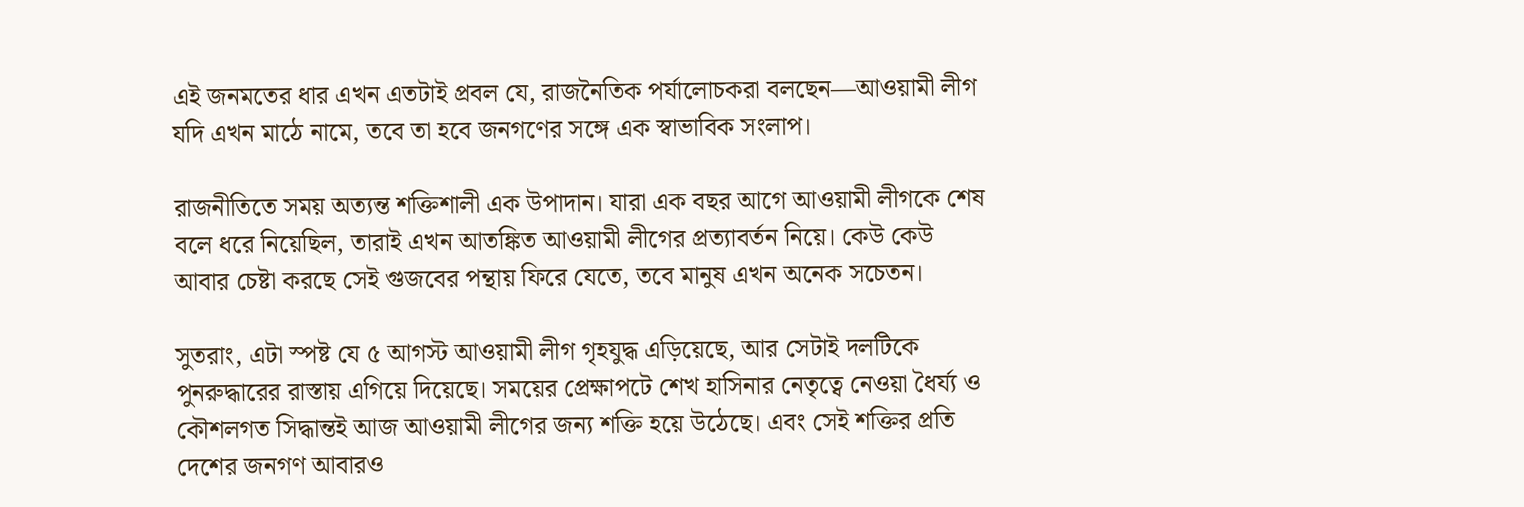এই জনমতের ধার এখন এতটাই প্রবল যে, রাজনৈতিক পর্যালোচকরা বলছেন—আওয়ামী লীগ যদি এখন মাঠে নামে, তবে তা হবে জনগণের সঙ্গে এক স্বাভাবিক সংলাপ।

রাজনীতিতে সময় অত্যন্ত শক্তিশালী এক উপাদান। যারা এক বছর আগে আওয়ামী লীগকে শেষ বলে ধরে নিয়েছিল, তারাই এখন আতঙ্কিত আওয়ামী লীগের প্রত্যাবর্তন নিয়ে। কেউ কেউ আবার চেষ্টা করছে সেই গুজবের পন্থায় ফিরে যেতে, তবে মানুষ এখন অনেক সচেতন।

সুতরাং, এটা স্পষ্ট যে ৫ আগস্ট আওয়ামী লীগ গৃহযুদ্ধ এড়িয়েছে, আর সেটাই দলটিকে পুনরুদ্ধারের রাস্তায় এগিয়ে দিয়েছে। সময়ের প্রেক্ষাপটে শেখ হাসিনার নেতৃত্বে নেওয়া ধৈর্য্য ও কৌশলগত সিদ্ধান্তই আজ আওয়ামী লীগের জন্য শক্তি হয়ে উঠেছে। এবং সেই শক্তির প্রতি দেশের জনগণ আবারও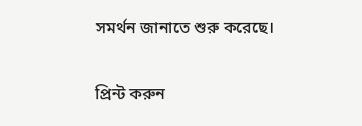সমর্থন জানাতে শুরু করেছে।

প্রিন্ট করুন